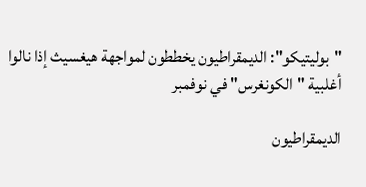"بوليتيكو": الديمقراطيون يخططون لمواجهة هيغسيث إذا نالوا أغلبية "الكونغرس" في نوفمبر

الديمقراطيون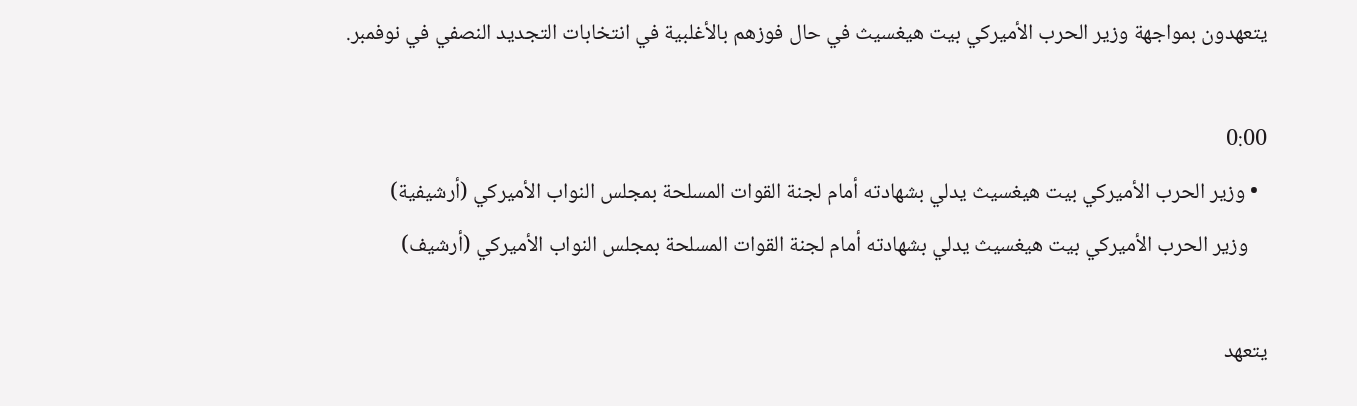يتعهدون بمواجهة وزير الحرب الأميركي بيت هيغسيث في حال فوزهم بالأغلبية في انتخابات التجديد النصفي في نوفمبر.

0:00
  • وزير الحرب الأميركي بيت هيغسيث يدلي بشهادته أمام لجنة القوات المسلحة بمجلس النواب الأميركي (أرشيفية)
    وزير الحرب الأميركي بيت هيغسيث يدلي بشهادته أمام لجنة القوات المسلحة بمجلس النواب الأميركي (أرشيف)

يتعهد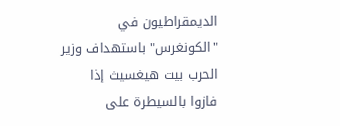الديمقراطيون في "الكونغرس" باستهداف وزير الحرب بيت هيغسيث إذا فازوا بالسيطرة على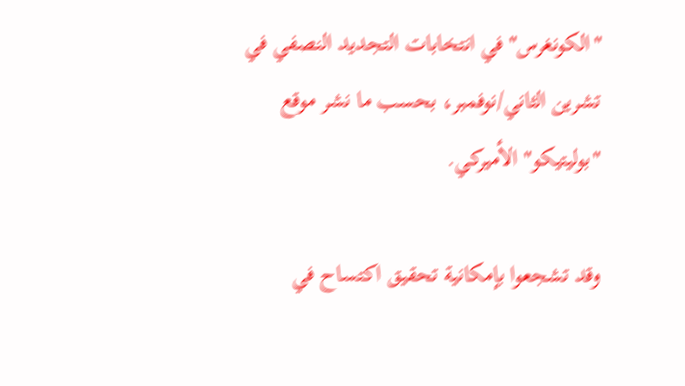"الكونغرس" في انتخابات التجديد النصفي في تشرين الثاني/نوفمبر، بحسب ما نشر موقع "بوليتيكو" الأميركي.

وقد تشجعوا بإمكانية تحقيق اكتساح في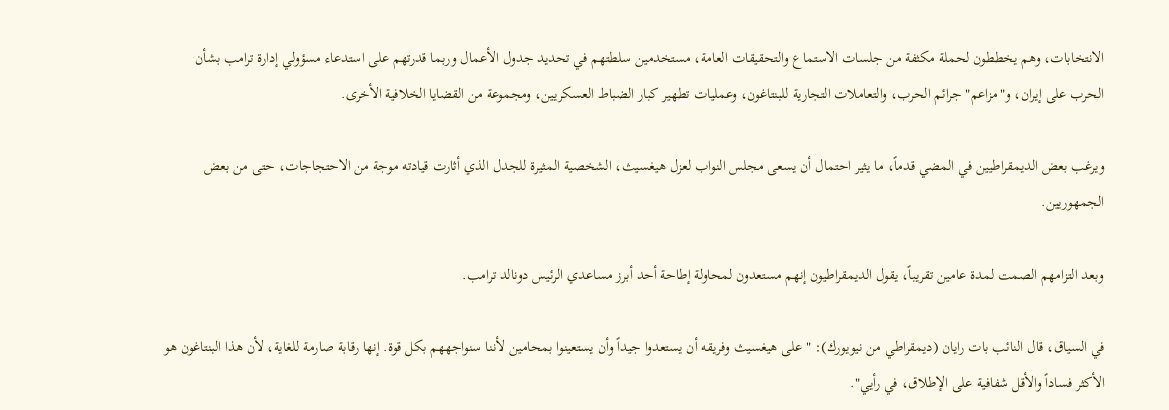الانتخابات، وهم يخططون لحملة مكثفة من جلسات الاستماع والتحقيقات العامة، مستخدمين سلطتهم في تحديد جدول الأعمال وربما قدرتهم على استدعاء مسؤولي إدارة ترامب بشأن الحرب على إيران، و"مزاعم" جرائم الحرب، والتعاملات التجارية للبنتاغون، وعمليات تطهير كبار الضباط العسكريين، ومجموعة من القضايا الخلافية الأخرى.

ويرغب بعض الديمقراطيين في المضي قدماً، ما يثير احتمال أن يسعى مجلس النواب لعزل هيغسيث، الشخصية المثيرة للجدل الذي أثارت قيادته موجة من الاحتجاجات، حتى من بعض الجمهوريين.

وبعد التزامهم الصمت لمدة عامين تقريباً، يقول الديمقراطيون إنهم مستعدون لمحاولة إطاحة أحد أبرز مساعدي الرئيس دونالد ترامب.

في السياق، قال النائب بات رايان (ديمقراطي من نيويورك): " على هيغسيث وفريقه أن يستعدوا جيداً وأن يستعينوا بمحامين لأننا سنواجههم بكل قوة. إنها رقابة صارمة للغاية، لأن هذا البنتاغون هو الأكثر فساداً والأقل شفافية على الإطلاق، في رأيي".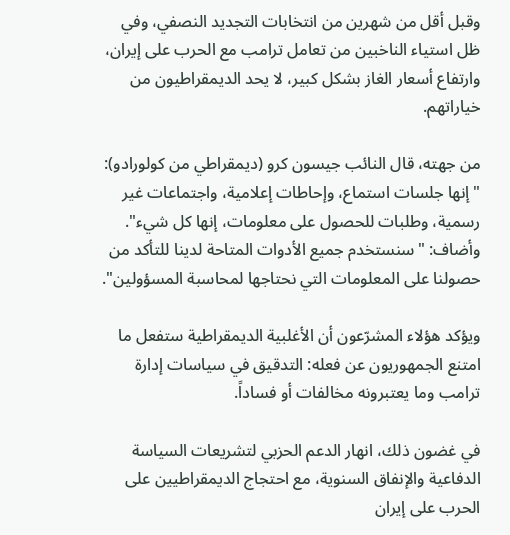وقبل أقل من شهرين من انتخابات التجديد النصفي، وفي ظل استياء الناخبين من تعامل ترامب مع الحرب على إيران، وارتفاع أسعار الغاز بشكل كبير، لا يحد الديمقراطيون من خياراتهم.

من جهته، قال النائب جيسون كرو (ديمقراطي من كولورادو): "إنها جلسات استماع، وإحاطات إعلامية، واجتماعات غير رسمية، وطلبات للحصول على معلومات، إنها كل شيء". وأضاف: "سنستخدم جميع الأدوات المتاحة لدينا للتأكد من حصولنا على المعلومات التي نحتاجها لمحاسبة المسؤولين".

ويؤكد هؤلاء المشرّعون أن الأغلبية الديمقراطية ستفعل ما امتنع الجمهوريون عن فعله: التدقيق في سياسات إدارة ترامب وما يعتبرونه مخالفات أو فساداً.

في غضون ذلك، انهار الدعم الحزبي لتشريعات السياسة الدفاعية والإنفاق السنوية، مع احتجاج الديمقراطيين على الحرب على إيران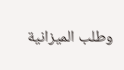وطلب الميزانية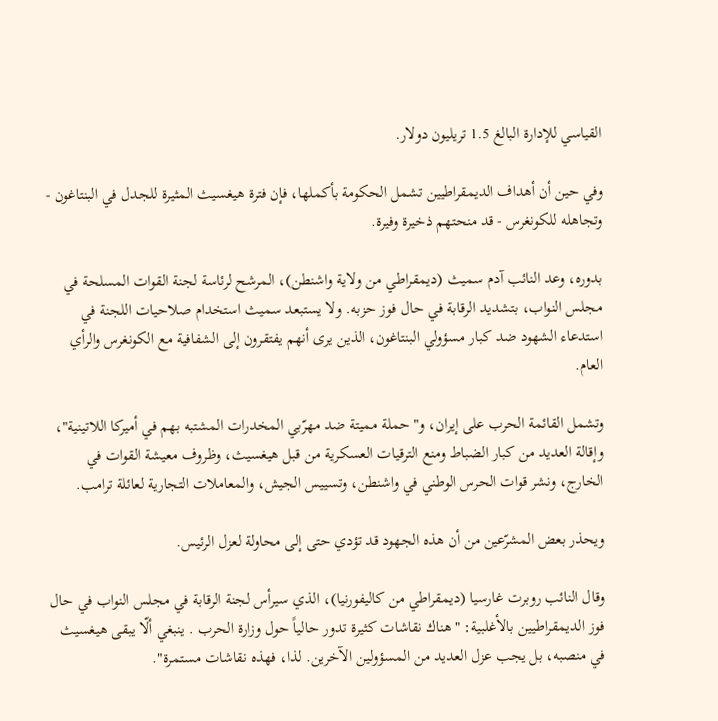القياسي للإدارة البالغ 1.5 تريليون دولار.

وفي حين أن أهداف الديمقراطيين تشمل الحكومة بأكملها، فإن فترة هيغسيث المثيرة للجدل في البنتاغون - وتجاهله للكونغرس - قد منحتهم ذخيرة وفيرة.

بدوره، وعد النائب آدم سميث (ديمقراطي من ولاية واشنطن)، المرشح لرئاسة لجنة القوات المسلحة في مجلس النواب، بتشديد الرقابة في حال فوز حزبه. ولا يستبعد سميث استخدام صلاحيات اللجنة في استدعاء الشهود ضد كبار مسؤولي البنتاغون، الذين يرى أنهم يفتقرون إلى الشفافية مع الكونغرس والرأي العام.

وتشمل القائمة الحرب على إيران، و"حملة مميتة ضد مهرّبي المخدرات المشتبه بهم في أميركا اللاتينية"، وإقالة العديد من كبار الضباط ومنع الترقيات العسكرية من قبل هيغسيث، وظروف معيشة القوات في الخارج، ونشر قوات الحرس الوطني في واشنطن، وتسييس الجيش، والمعاملات التجارية لعائلة ترامب.

ويحذر بعض المشرّعين من أن هذه الجهود قد تؤدي حتى إلى محاولة لعزل الرئيس.

وقال النائب روبرت غارسيا (ديمقراطي من كاليفورنيا)، الذي سيرأس لجنة الرقابة في مجلس النواب في حال فوز الديمقراطيين بالأغلبية: "هناك نقاشات كثيرة تدور حالياً حول وزارة الحرب . ينبغي ألّا يبقى هيغسيث في منصبه، بل يجب عزل العديد من المسؤولين الآخرين. لذا، فهذه نقاشات مستمرة".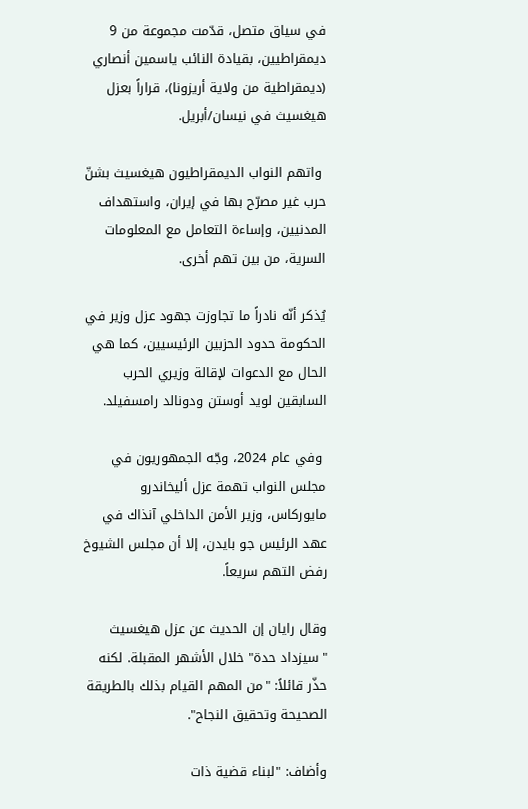في سياق متصل، قدّمت مجموعة من 9 ديمقراطيين، بقيادة النائب ياسمين أنصاري (ديمقراطية من ولاية أريزونا)، قراراً بعزل هيغسيث في نيسان/أبريل.

 واتهم النواب الديمقراطيون هيغسيث بشنّ حرب غير مصرّح بها في إيران، واستهداف المدنيين، وإساءة التعامل مع المعلومات السرية، من بين تهم أخرى.

يُذكر أنّه نادراً ما تجاوزت جهود عزل وزير في الحكومة حدود الحزبين الرئيسيين، كما هي الحال مع الدعوات لإقالة وزيري الحرب السابقين لويد أوستن ودونالد رامسفيلد.

 وفي عام 2024، وجّه الجمهوريون في مجلس النواب تهمة عزل أليخاندرو مايوركاس، وزير الأمن الداخلي آنذاك في عهد الرئيس جو بايدن، إلا أن مجلس الشيوخ رفض التهم سريعاً.

وقال رايان إن الحديث عن عزل هيغسيث "سيزداد حدة" خلال الأشهر المقبلة. لكنه حذّر قائلاً: "من المهم القيام بذلك بالطريقة الصحيحة وتحقيق النجاح".

وأضاف: "لبناء قضية ذات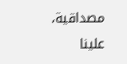مصداقية، علينا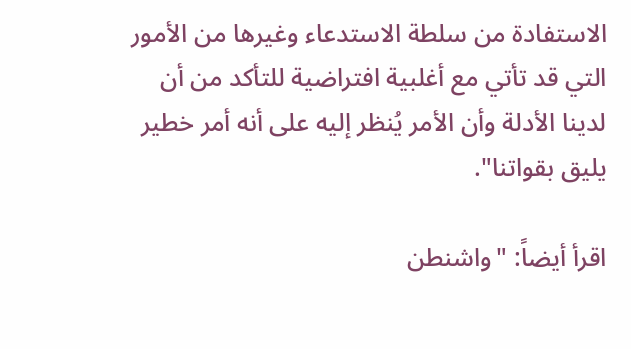الاستفادة من سلطة الاستدعاء وغيرها من الأمور التي قد تأتي مع أغلبية افتراضية للتأكد من أن لدينا الأدلة وأن الأمر يُنظر إليه على أنه أمر خطير يليق بقواتنا".

اقرأ أيضاً: "واشنطن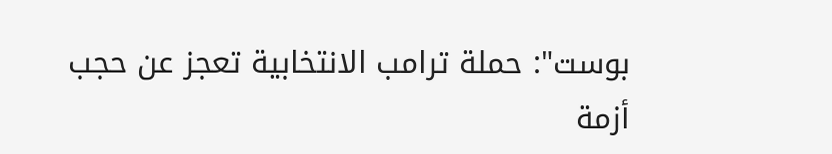بوست": حملة ترامب الانتخابية تعجز عن حجب أزمة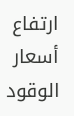ارتفاع أسعار الوقود